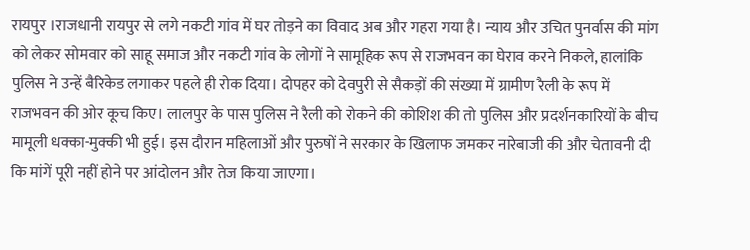रायपुर ।राजधानी रायपुर से लगे नकटी गांव में घर तोड़ने का विवाद अब और गहरा गया है। न्याय और उचित पुनर्वास की मांग को लेकर सोमवार को साहू समाज और नकटी गांव के लोगों ने सामूहिक रूप से राजभवन का घेराव करने निकले, हालांकि पुलिस ने उन्हें बैरिकेड लगाकर पहले ही रोक दिया। दोपहर को देवपुरी से सैकड़ों की संख्या में ग्रामीण रैली के रूप में राजभवन की ओर कूच किए। लालपुर के पास पुलिस ने रैली को रोकने की कोशिश की तो पुलिस और प्रदर्शनकारियों के बीच मामूली धक्का-मुक्की भी हुई। इस दौरान महिलाओं और पुरुषों ने सरकार के खिलाफ जमकर नारेबाजी की और चेतावनी दी कि मांगें पूरी नहीं होने पर आंदोलन और तेज किया जाएगा।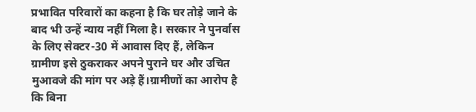प्रभावित परिवारों का कहना है कि घर तोड़े जाने के बाद भी उन्हें न्याय नहीं मिला है। सरकार ने पुनर्वास के लिए सेक्टर-30 में आवास दिए हैं, लेकिन ग्रामीण इसे ठुकराकर अपने पुराने घर और उचित मुआवजे की मांग पर अड़े हैं।ग्रामीणों का आरोप है कि बिना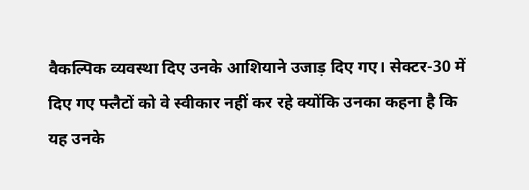वैकल्पिक व्यवस्था दिए उनके आशियाने उजाड़ दिए गए। सेक्टर-30 में दिए गए फ्लैटों को वे स्वीकार नहीं कर रहे क्योंकि उनका कहना है कि यह उनके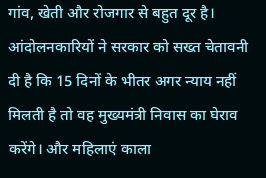गांव, खेती और रोजगार से बहुत दूर है। आंदोलनकारियों ने सरकार को सख्त चेतावनी दी है कि 15 दिनों के भीतर अगर न्याय नहीं मिलती है तो वह मुख्यमंत्री निवास का घेराव करेंगे। और महिलाएं काला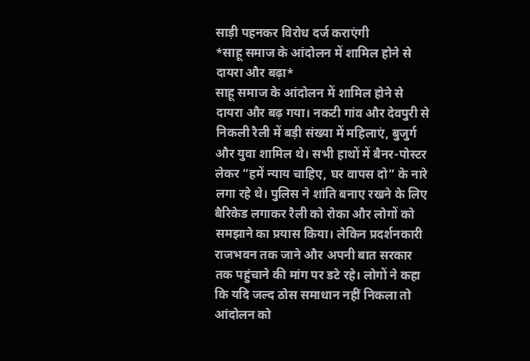साड़ी पहनकर विरोध दर्ज कराएंगी
*साहू समाज के आंदोलन में शामिल होने से दायरा और बढ़ा*
साहू समाज के आंदोलन में शामिल होने से दायरा और बढ़ गया। नकटी गांव और देवपुरी से निकली रैली में बड़ी संख्या में महिलाएं, बुजुर्ग और युवा शामिल थे। सभी हाथों में बैनर-पोस्टर लेकर “हमें न्याय चाहिए, घर वापस दो” के नारे लगा रहे थे। पुलिस ने शांति बनाए रखने के लिए बैरिकेड लगाकर रैली को रोका और लोगों को समझाने का प्रयास किया। लेकिन प्रदर्शनकारी राजभवन तक जाने और अपनी बात सरकार तक पहुंचाने की मांग पर डटे रहे। लोगों ने कहा कि यदि जल्द ठोस समाधान नहीं निकला तो आंदोलन को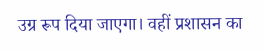उग्र रूप दिया जाएगा। वहीं प्रशासन का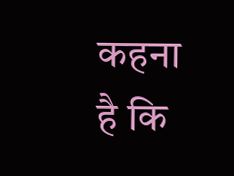कहना है कि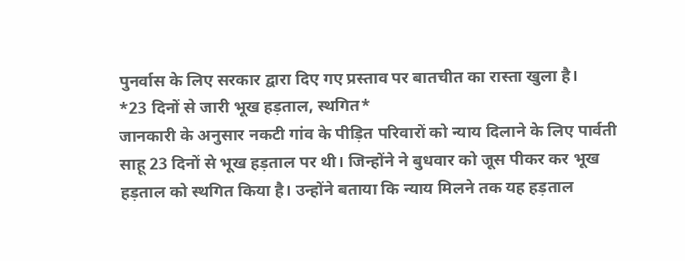पुनर्वास के लिए सरकार द्वारा दिए गए प्रस्ताव पर बातचीत का रास्ता खुला है।
*23 दिनों से जारी भूख हड़ताल, स्थगित*
जानकारी के अनुसार नकटी गांव के पीड़ित परिवारों को न्याय दिलाने के लिए पार्वती साहू 23 दिनों से भूख हड़ताल पर थी। जिन्होंने ने बुधवार को जूस पीकर कर भूख हड़ताल को स्थगित किया है। उन्होंने बताया कि न्याय मिलने तक यह हड़ताल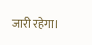जारी रहेगा।